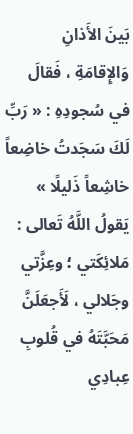بَينَ الأَذانِ وَالإِقامَةِ ، فَقالَ في سُجودِهِ : « رَبِّ لَكَ سَجَدتُ خاضِعاً خاشِعاً ذَليلًا » يَقولُ اللَّهُ تَعالى : مَلائِكَتي ؛ وعِزَّتي وجَلالي ، لَأَجعَلَنَّ مَحَبَّتَهُ في قُلوبِ عِبادِي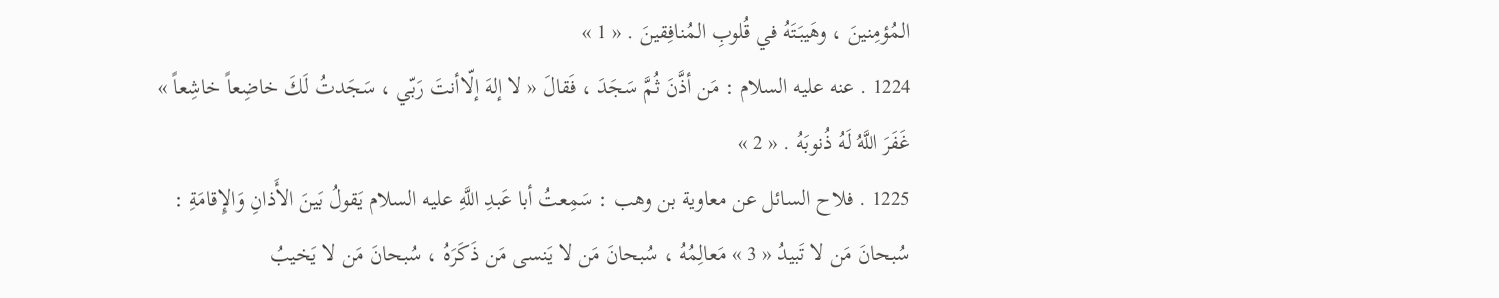المُؤمِنينَ ، وهَيبَتَهُ في قُلوبِ المُنافِقينَ . « 1 »
1224 . عنه عليه السلام : مَن أذَّنَ ثُمَّ سَجَدَ ، فَقالَ « لا إلهَ إلّاأنتَ رَبّي ، سَجَدتُ لَكَ خاضِعاً خاشِعاً » غَفَرَ اللَّهُ لَهُ ذُنوبَهُ . « 2 »
1225 . فلاح السائل عن معاوية بن وهب : سَمِعتُ أبا عَبدِ اللَّهِ عليه السلام يَقولُ بَينَ الأَذانِ وَالإِقامَةِ :
سُبحانَ مَن لا تَبيدُ « 3 » مَعالِمُهُ ، سُبحانَ مَن لا يَنسى مَن ذَكَرَهُ ، سُبحانَ مَن لا يَخيبُ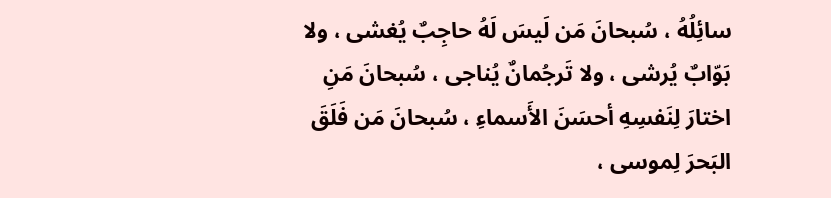سائِلُهُ ، سُبحانَ مَن لَيسَ لَهُ حاجِبٌ يُغشى ، ولا بَوّابٌ يُرشى ، ولا تَرجُمانٌ يُناجى ، سُبحانَ مَنِ اختارَ لِنَفسِهِ أحسَنَ الأَسماءِ ، سُبحانَ مَن فَلَقَ البَحرَ لِموسى ،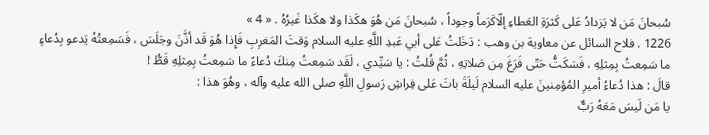سُبحانَ مَن لا يَزدادُ عَلى كَثرَةِ العَطاءِ إلّاكَرَماً وجوداً ، سُبحانَ مَن هُوَ هكَذا ولا هكَذا غَيرُهُ . « 4 »
1226 . فلاح السائل عن معاوية بن وهب : دَخَلتُ عَلى أبي عَبدِ اللَّهِ عليه السلام وَقتَ المَغرِبِ فَإِذا هُوَ قَد أذَّنَ وجَلَسَ ، فَسَمِعتُهُ يَدعو بِدُعاءٍ ما سَمِعتُ بِمِثلِهِ ، فَسَكَتُّ حَتّى فَرَغَ مِن صَلاتِهِ ، ثُمَّ قُلتُ : يا سَيِّدي ، لَقَد سَمِعتُ مِنكَ دُعاءً ما سَمِعتُ بِمِثلِهِ قَطُّ !
قالَ : هذا دُعاءُ أميرِ المُؤمِنينَ عليه السلام لَيلَةَ باتَ عَلى فِراشِ رَسولِ اللَّهِ صلى الله عليه وآله ، وهُوَ هذا :
يا مَن لَيسَ مَعَهُ رَبٌّ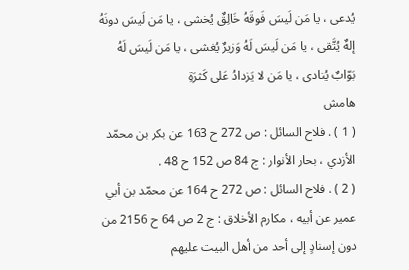يُدعى ، يا مَن لَيسَ فَوقَهُ خَالِقٌ يُخشى ، يا مَن لَيسَ دونَهُ إلهٌ يُتَّقى ، يا مَن لَيسَ لَهُ وَزيرٌ يُغشى ، يا مَن لَيسَ لَهُ بَوّابٌ يُنادى ، يا مَن لا يَزدادُ عَلى كَثرَةِ
هامش
( 1 ) . فلاح السائل : ص 272 ح 163 عن بكر بن محمّد الأزدي ، بحار الأنوار : ج 84 ص 152 ح 48 .
( 2 ) . فلاح السائل : ص 272 ح 164 عن محمّد بن أبي عمير عن أبيه ، مكارم الأخلاق : ج 2 ص 64 ح 2156 من دون إسنادٍ إلى أحد من أهل البيت عليهم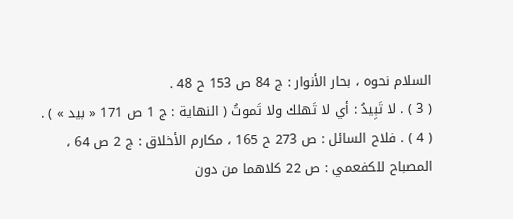السلام نحوه ، بحار الأنوار : ج 84 ص 153 ح 48 .
( 3 ) . لا تَبِيدُ : أي لا تَهلك ولا تَموتُ ( النهاية : ج 1 ص 171 « بيد » ) .
( 4 ) . فلاح السائل : ص 273 ح 165 ، مكارم الأخلاق : ج 2 ص 64 ، المصباح للكفعمي : ص 22 كلاهما من دون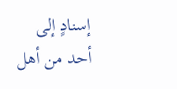إسنادٍ إلى أحد من أهل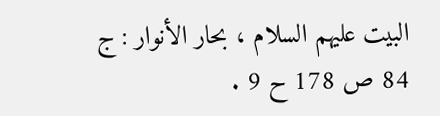البيت عليهم السلام ، بحار الأنوار : ج 84 ص 178 ح 9 .